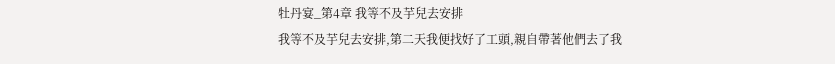牡丹宴_第4章 我等不及芋兒去安排
我等不及芋兒去安排,第二天我便找好了工頭,親自帶著他們去了我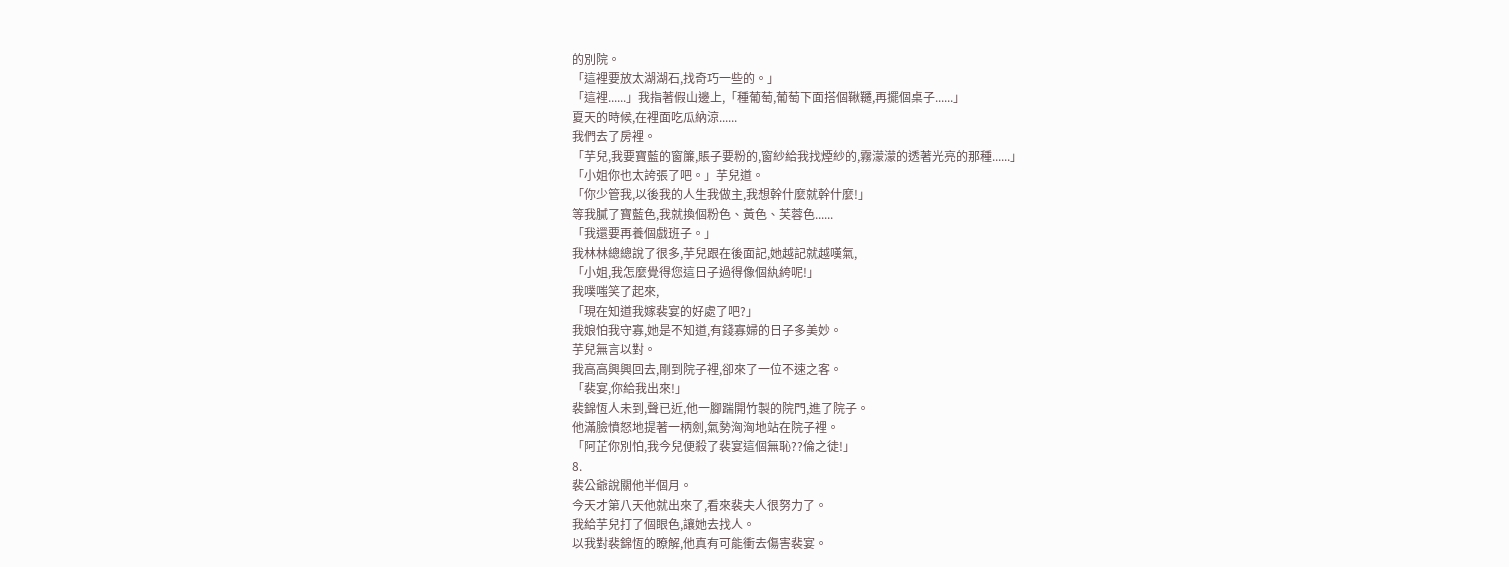的別院。
「這裡要放太湖湖石,找奇巧一些的。」
「這裡......」我指著假山邊上,「種葡萄,葡萄下面搭個鞦韆,再擺個桌子......」
夏天的時候,在裡面吃瓜納涼......
我們去了房裡。
「芋兒,我要寶藍的窗簾,賬子要粉的,窗紗給我找煙紗的,霧濛濛的透著光亮的那種......」
「小姐你也太誇張了吧。」芋兒道。
「你少管我,以後我的人生我做主,我想幹什麼就幹什麼!」
等我膩了寶藍色,我就換個粉色、黃色、芙蓉色......
「我還要再養個戲班子。」
我林林總總說了很多,芋兒跟在後面記,她越記就越嘆氣,
「小姐,我怎麼覺得您這日子過得像個紈絝呢!」
我噗嗤笑了起來,
「現在知道我嫁裴宴的好處了吧?」
我娘怕我守寡,她是不知道,有錢寡婦的日子多美妙。
芋兒無言以對。
我高高興興回去,剛到院子裡,卻來了一位不速之客。
「裴宴,你給我出來!」
裴錦恆人未到,聲已近,他一腳踹開竹製的院門,進了院子。
他滿臉憤怒地提著一柄劍,氣勢洶洶地站在院子裡。
「阿芷你別怕,我今兒便殺了裴宴這個無恥??倫之徒!」
8.
裴公爺說關他半個月。
今天才第八天他就出來了,看來裴夫人很努力了。
我給芋兒打了個眼色,讓她去找人。
以我對裴錦恆的瞭解,他真有可能衝去傷害裴宴。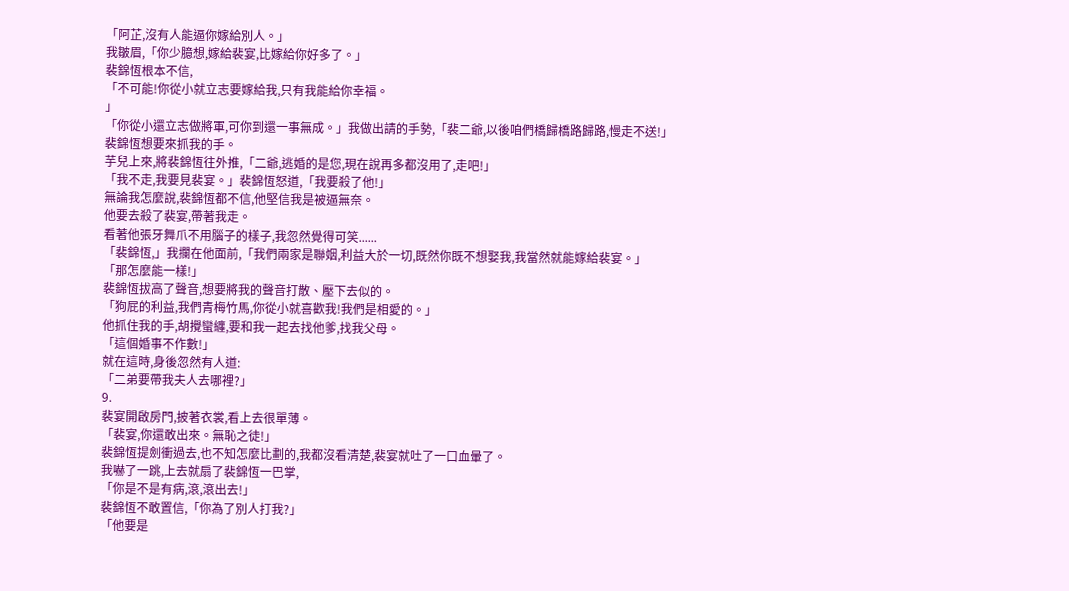「阿芷,沒有人能逼你嫁給別人。」
我皺眉,「你少臆想,嫁給裴宴,比嫁給你好多了。」
裴錦恆根本不信,
「不可能!你從小就立志要嫁給我,只有我能給你幸福。
」
「你從小還立志做將軍,可你到還一事無成。」我做出請的手勢,「裴二爺,以後咱們橋歸橋路歸路,慢走不送!」
裴錦恆想要來抓我的手。
芋兒上來,將裴錦恆往外推,「二爺,逃婚的是您,現在說再多都沒用了,走吧!」
「我不走,我要見裴宴。」裴錦恆怒道,「我要殺了他!」
無論我怎麼說,裴錦恆都不信,他堅信我是被逼無奈。
他要去殺了裴宴,帶著我走。
看著他張牙舞爪不用腦子的樣子,我忽然覺得可笑......
「裴錦恆,」我攔在他面前,「我們兩家是聯姻,利益大於一切,既然你既不想娶我,我當然就能嫁給裴宴。」
「那怎麼能一樣!」
裴錦恆拔高了聲音,想要將我的聲音打散、壓下去似的。
「狗屁的利益,我們青梅竹馬,你從小就喜歡我!我們是相愛的。」
他抓住我的手,胡攪蠻纏,要和我一起去找他爹,找我父母。
「這個婚事不作數!」
就在這時,身後忽然有人道:
「二弟要帶我夫人去哪裡?」
9.
裴宴開啟房門,披著衣裳,看上去很單薄。
「裴宴,你還敢出來。無恥之徒!」
裴錦恆提劍衝過去,也不知怎麼比劃的,我都沒看清楚,裴宴就吐了一口血暈了。
我嚇了一跳,上去就扇了裴錦恆一巴掌,
「你是不是有病,滾,滾出去!」
裴錦恆不敢置信,「你為了別人打我?」
「他要是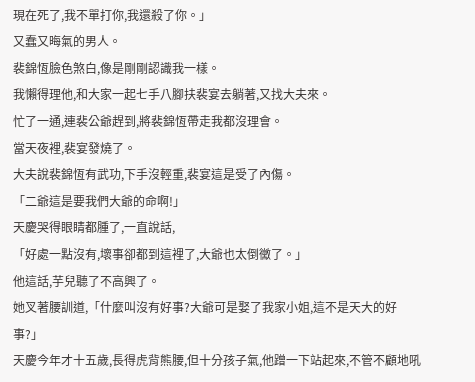現在死了,我不單打你,我還殺了你。」
又蠢又晦氣的男人。
裴錦恆臉色煞白,像是剛剛認識我一樣。
我懶得理他,和大家一起七手八腳扶裴宴去躺著,又找大夫來。
忙了一通,連裴公爺趕到,將裴錦恆帶走我都沒理會。
當天夜裡,裴宴發燒了。
大夫說裴錦恆有武功,下手沒輕重,裴宴這是受了內傷。
「二爺這是要我們大爺的命啊!」
天慶哭得眼睛都腫了,一直說話,
「好處一點沒有,壞事卻都到這裡了,大爺也太倒黴了。」
他這話,芋兒聽了不高興了。
她叉著腰訓道,「什麼叫沒有好事?大爺可是娶了我家小姐,這不是天大的好事?」
天慶今年才十五歲,長得虎背熊腰,但十分孩子氣,他蹭一下站起來,不管不顧地吼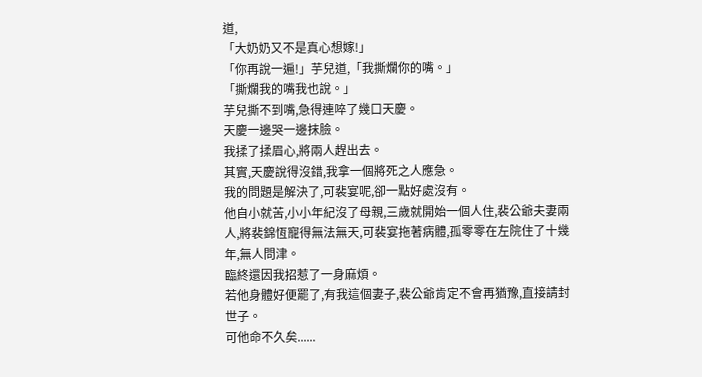道,
「大奶奶又不是真心想嫁!」
「你再說一遍!」芋兒道,「我撕爛你的嘴。」
「撕爛我的嘴我也說。」
芋兒撕不到嘴,急得連啐了幾口天慶。
天慶一邊哭一邊抹臉。
我揉了揉眉心,將兩人趕出去。
其實,天慶說得沒錯,我拿一個將死之人應急。
我的問題是解決了,可裴宴呢,卻一點好處沒有。
他自小就苦,小小年紀沒了母親,三歲就開始一個人住,裴公爺夫妻兩人,將裴錦恆寵得無法無天,可裴宴拖著病體,孤零零在左院住了十幾年,無人問津。
臨終還因我招惹了一身麻煩。
若他身體好便罷了,有我這個妻子,裴公爺肯定不會再猶豫,直接請封世子。
可他命不久矣......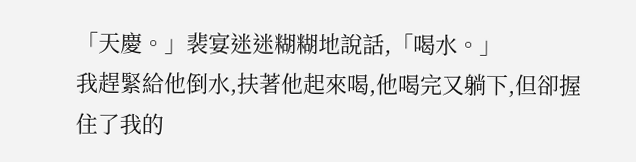「天慶。」裴宴迷迷糊糊地說話,「喝水。」
我趕緊給他倒水,扶著他起來喝,他喝完又躺下,但卻握住了我的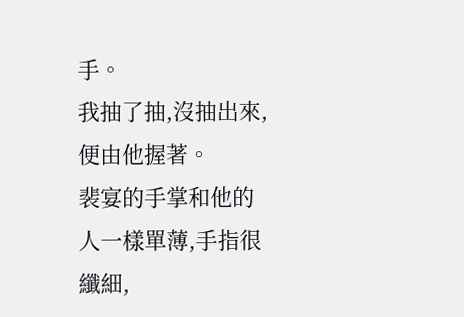手。
我抽了抽,沒抽出來,便由他握著。
裴宴的手掌和他的人一樣單薄,手指很纖細,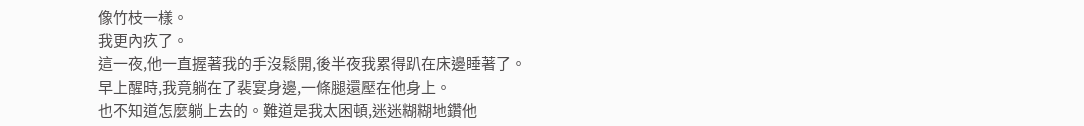像竹枝一樣。
我更內疚了。
這一夜,他一直握著我的手沒鬆開,後半夜我累得趴在床邊睡著了。
早上醒時,我竟躺在了裴宴身邊,一條腿還壓在他身上。
也不知道怎麼躺上去的。難道是我太困頓,迷迷糊糊地鑽他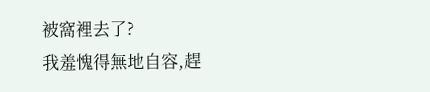被窩裡去了?
我羞愧得無地自容,趕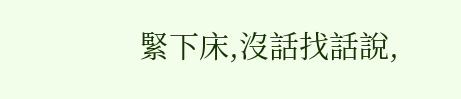緊下床,沒話找話說,